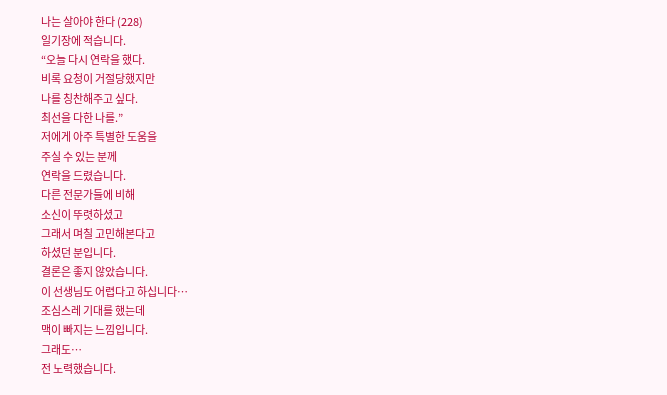나는 살아야 한다 (228)
일기장에 적습니다.
“오늘 다시 연락을 했다.
비록 요청이 거절당했지만
나를 칭찬해주고 싶다.
최선을 다한 나를.”
저에게 아주 특별한 도움을
주실 수 있는 분께
연락을 드렸습니다.
다른 전문가들에 비해
소신이 뚜렷하셨고
그래서 며칠 고민해본다고
하셨던 분입니다.
결론은 좋지 않았습니다.
이 선생님도 어렵다고 하십니다…
조심스레 기대를 했는데
맥이 빠지는 느낌입니다.
그래도…
전 노력했습니다.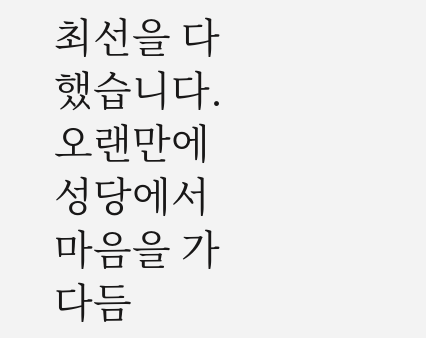최선을 다했습니다.
오랜만에 성당에서
마음을 가다듬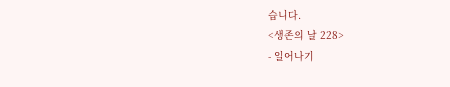습니다.
<생존의 날 228>
- 일어나기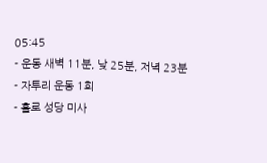05:45
- 운동 새벽 11분, 낮 25분, 저녁 23분
- 자투리 운동 1회
- 홀로 성당 미사